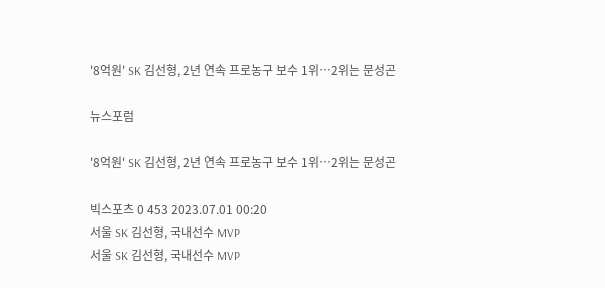'8억원' SK 김선형, 2년 연속 프로농구 보수 1위…2위는 문성곤

뉴스포럼

'8억원' SK 김선형, 2년 연속 프로농구 보수 1위…2위는 문성곤

빅스포츠 0 453 2023.07.01 00:20
서울 SK 김선형, 국내선수 MVP
서울 SK 김선형, 국내선수 MVP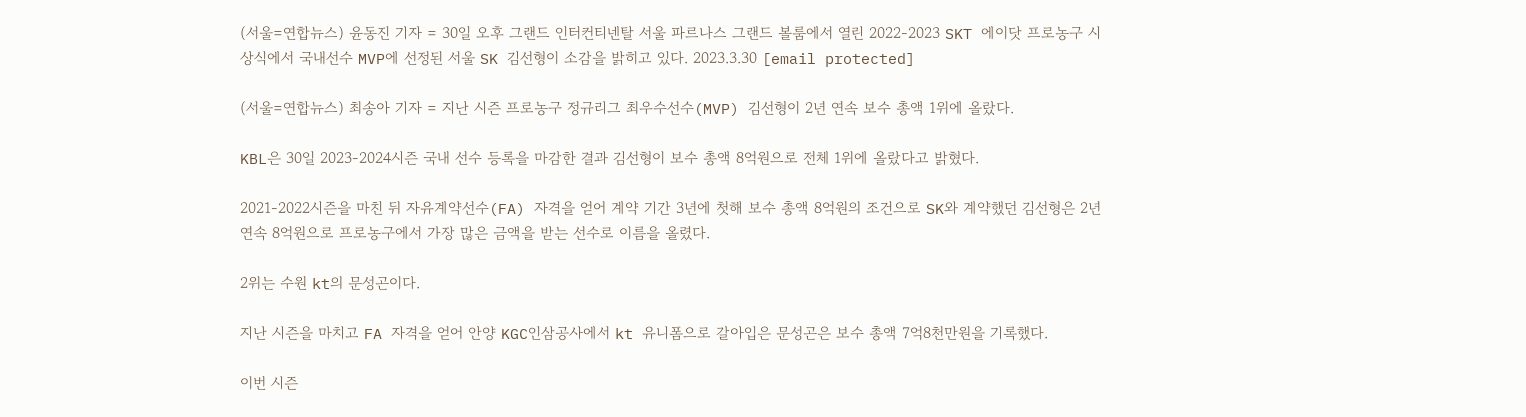(서울=연합뉴스) 윤동진 기자 = 30일 오후 그랜드 인터컨티넨탈 서울 파르나스 그랜드 볼룸에서 열린 2022-2023 SKT 에이닷 프로농구 시상식에서 국내선수 MVP에 선정된 서울 SK 김선형이 소감을 밝히고 있다. 2023.3.30 [email protected]

(서울=연합뉴스) 최송아 기자 = 지난 시즌 프로농구 정규리그 최우수선수(MVP) 김선형이 2년 연속 보수 총액 1위에 올랐다.

KBL은 30일 2023-2024시즌 국내 선수 등록을 마감한 결과 김선형이 보수 총액 8억원으로 전체 1위에 올랐다고 밝혔다.

2021-2022시즌을 마친 뒤 자유계약선수(FA) 자격을 얻어 계약 기간 3년에 첫해 보수 총액 8억원의 조건으로 SK와 계약했던 김선형은 2년 연속 8억원으로 프로농구에서 가장 많은 금액을 받는 선수로 이름을 올렸다.

2위는 수원 kt의 문성곤이다.

지난 시즌을 마치고 FA 자격을 얻어 안양 KGC인삼공사에서 kt 유니폼으로 갈아입은 문성곤은 보수 총액 7억8천만원을 기록했다.

이번 시즌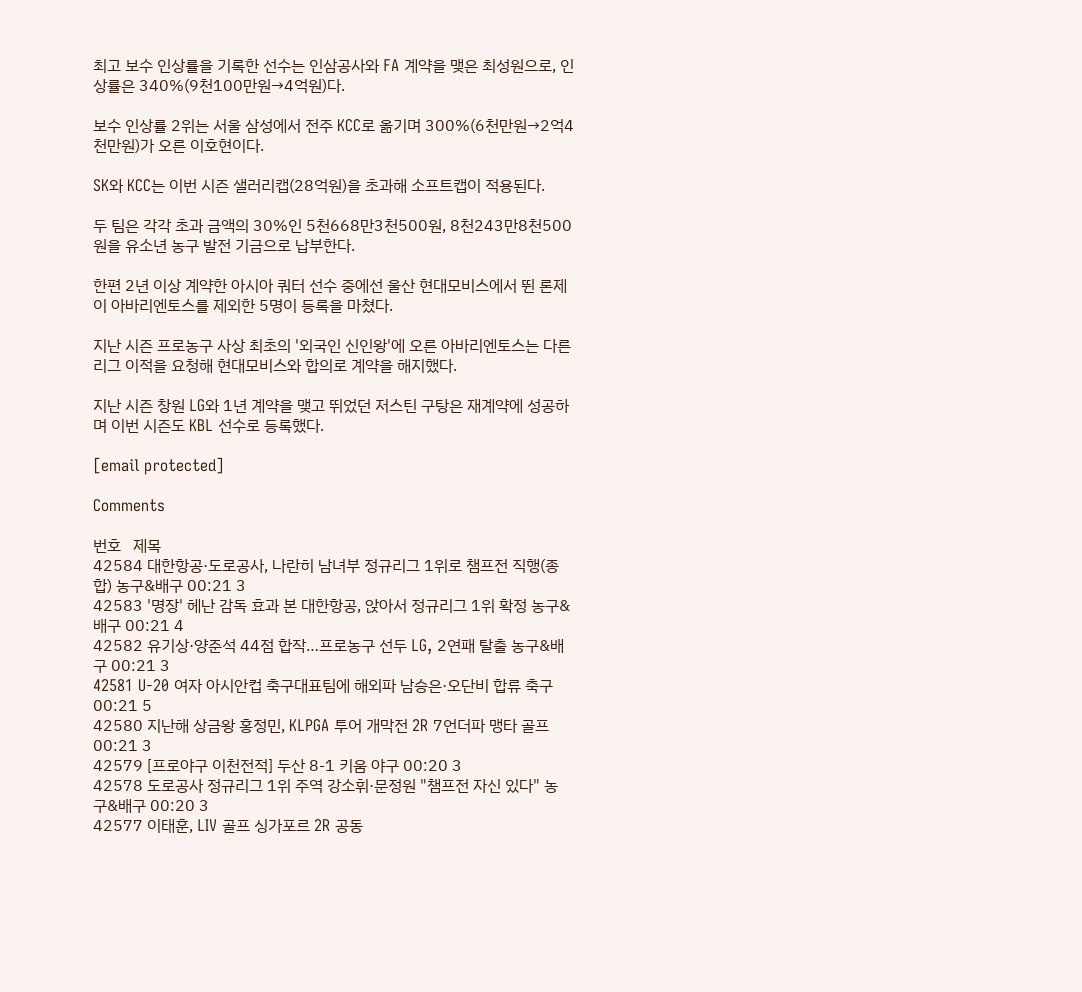최고 보수 인상률을 기록한 선수는 인삼공사와 FA 계약을 맺은 최성원으로, 인상률은 340%(9천100만원→4억원)다.

보수 인상률 2위는 서울 삼성에서 전주 KCC로 옮기며 300%(6천만원→2억4천만원)가 오른 이호현이다.

SK와 KCC는 이번 시즌 샐러리캡(28억원)을 초과해 소프트캡이 적용된다.

두 팀은 각각 초과 금액의 30%인 5천668만3천500원, 8천243만8천500원을 유소년 농구 발전 기금으로 납부한다.

한편 2년 이상 계약한 아시아 쿼터 선수 중에선 울산 현대모비스에서 뛴 론제이 아바리엔토스를 제외한 5명이 등록을 마쳤다.

지난 시즌 프로농구 사상 최초의 '외국인 신인왕'에 오른 아바리엔토스는 다른 리그 이적을 요청해 현대모비스와 합의로 계약을 해지했다.

지난 시즌 창원 LG와 1년 계약을 맺고 뛰었던 저스틴 구탕은 재계약에 성공하며 이번 시즌도 KBL 선수로 등록했다.

[email protected]

Comments

번호   제목
42584 대한항공·도로공사, 나란히 남녀부 정규리그 1위로 챔프전 직행(종합) 농구&배구 00:21 3
42583 '명장' 헤난 감독 효과 본 대한항공, 앉아서 정규리그 1위 확정 농구&배구 00:21 4
42582 유기상·양준석 44점 합작…프로농구 선두 LG, 2연패 탈출 농구&배구 00:21 3
42581 U-20 여자 아시안컵 축구대표팀에 해외파 남승은·오단비 합류 축구 00:21 5
42580 지난해 상금왕 홍정민, KLPGA 투어 개막전 2R 7언더파 맹타 골프 00:21 3
42579 [프로야구 이천전적] 두산 8-1 키움 야구 00:20 3
42578 도로공사 정규리그 1위 주역 강소휘·문정원 "챔프전 자신 있다" 농구&배구 00:20 3
42577 이태훈, LIV 골프 싱가포르 2R 공동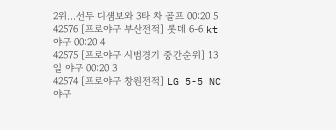2위…선두 디섐보와 3타 차 골프 00:20 5
42576 [프로야구 부산전적] 롯데 6-6 kt 야구 00:20 4
42575 [프로야구 시범경기 중간순위] 13일 야구 00:20 3
42574 [프로야구 창원전적] LG 5-5 NC 야구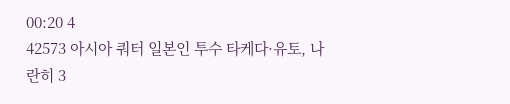00:20 4
42573 아시아 쿼터 일본인 투수 타케다·유토, 나란히 3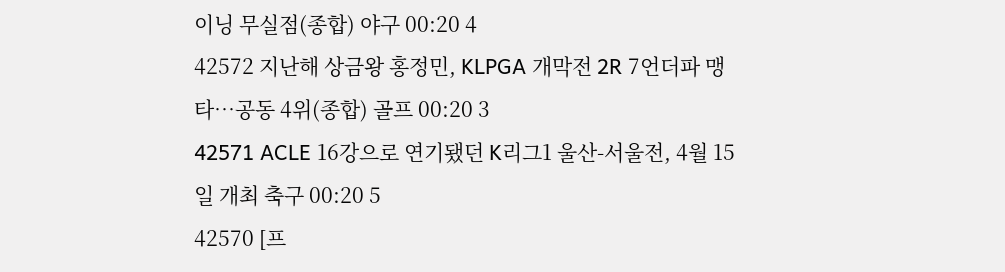이닝 무실점(종합) 야구 00:20 4
42572 지난해 상금왕 홍정민, KLPGA 개막전 2R 7언더파 맹타…공동 4위(종합) 골프 00:20 3
42571 ACLE 16강으로 연기됐던 K리그1 울산-서울전, 4월 15일 개최 축구 00:20 5
42570 [프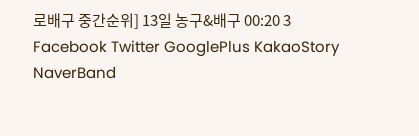로배구 중간순위] 13일 농구&배구 00:20 3
Facebook Twitter GooglePlus KakaoStory NaverBand